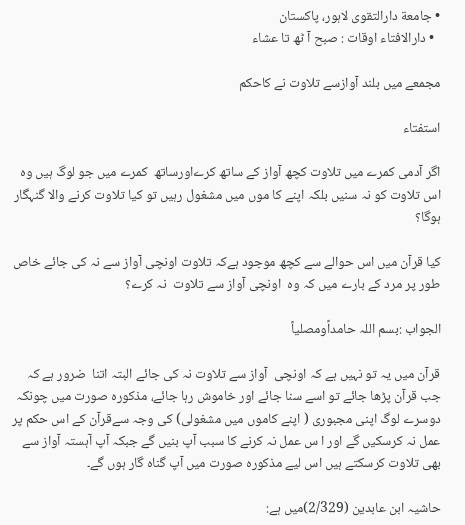• جامعة دارالتقوی لاہور، پاکستان
  • دارالافتاء اوقات : صبح آ ٹھ تا عشاء

مجمعے میں بلند آوازسے تلاوت نے کاحکم

استفتاء

اگر آدمی کمرے میں تلاوت کچھ آواز کے ساتھ کرےاورساتھ  کمرے میں جو لوگ ہیں وہ اس تلاوت کو نہ سنیں بلکہ اپنے کا موں میں مشغول رہیں تو کیا تلاوت کرنے والا گنہگار ہوگا؟

کیا قرآن میں اس حوالے سے کچھ موجود ہےکہ تلاوت اونچی آواز سے نہ کی جائے خاص طور پر مرد کے بارے میں کہ وہ  اونچی آواز سے تلاوت  نہ کرے؟

الجواب :بسم اللہ حامداًومصلیاً

قرآن میں یہ تو نہیں ہے کہ اونچی  آواز سے تلاوت نہ کی جائے البتہ اتنا  ضرور ہے کہ جب قرآن پڑھا جائے تو اسے سنا جائے اور خاموش رہا جائے، مذکورہ صورت میں چونکہ دوسرے لوگ اپنی مجبوری ( اپنے کاموں میں مشغولی) کی وجہ سےقرآن کے اس حکم پر عمل نہ کرسکیں گے اور ا س عمل نہ کرنے کا سبب آپ بنیں گے جبکہ آپ آہستہ آواز سے بھی تلاوت کرسکتے ہیں اس لیے مذکورہ صورت میں آپ گناہ گار ہوں گے۔

حاشیہ ابن عابدین (2/329)میں ہے: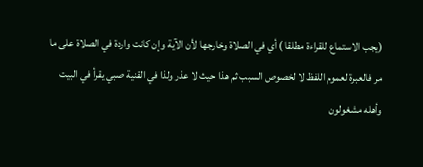(يجب الاستماع للقراءة مطلقا ) أي في الصلاة وخارجها لأن الآية وإن كانت واردة في الصلاة على ما مر فالعبرة لعموم اللفظ لا لخصوص السبب ثم هذا حيث لا عذر ولذا في القنية صبي يقرأ في البيت وأهله مشغولون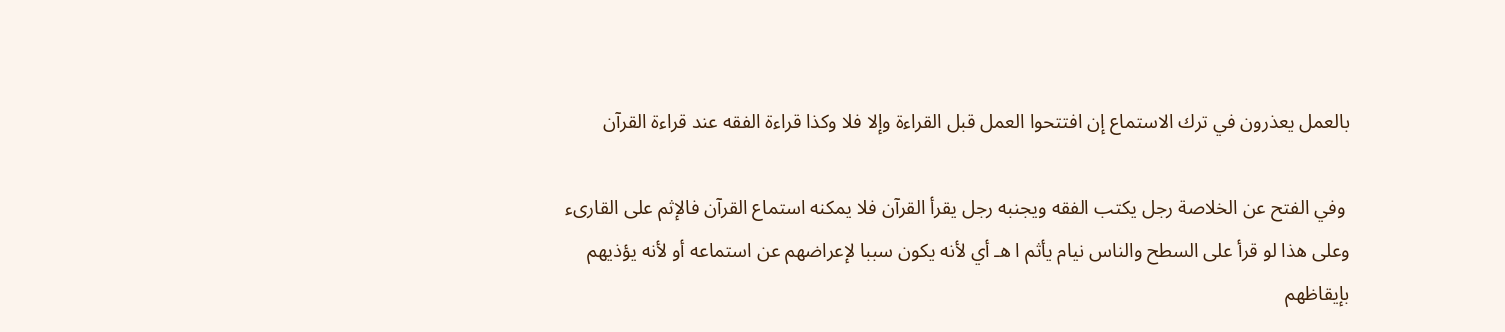بالعمل يعذرون في ترك الاستماع إن افتتحوا العمل قبل القراءة وإلا فلا وكذا قراءة الفقه عند قراءة القرآن

 وفي الفتح عن الخلاصة رجل يكتب الفقه ويجنبه رجل يقرأ القرآن فلا يمكنه استماع القرآن فالإثم على القارىء وعلى هذا لو قرأ على السطح والناس نيام يأثم ا هـ أي لأنه يكون سببا لإعراضهم عن استماعه أو لأنه يؤذيهم بإيقاظهم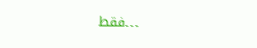۔۔۔فقط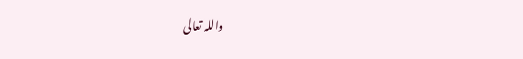واللہ تعالی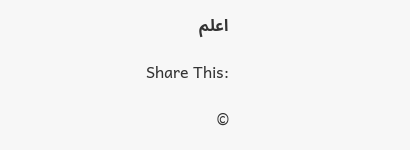اعلم

Share This:

©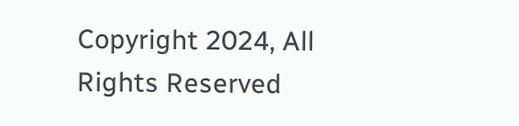Copyright 2024, All Rights Reserved